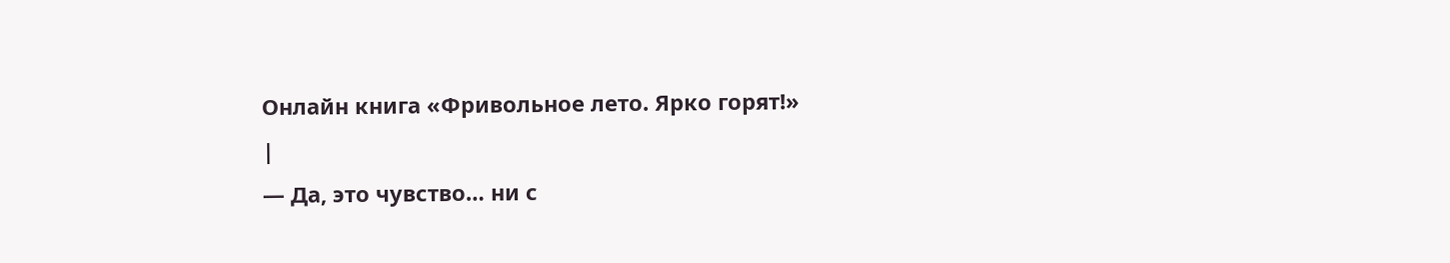Онлайн книга «Фривольное лето. Ярко горят!»
|
— Да, это чувство… ни с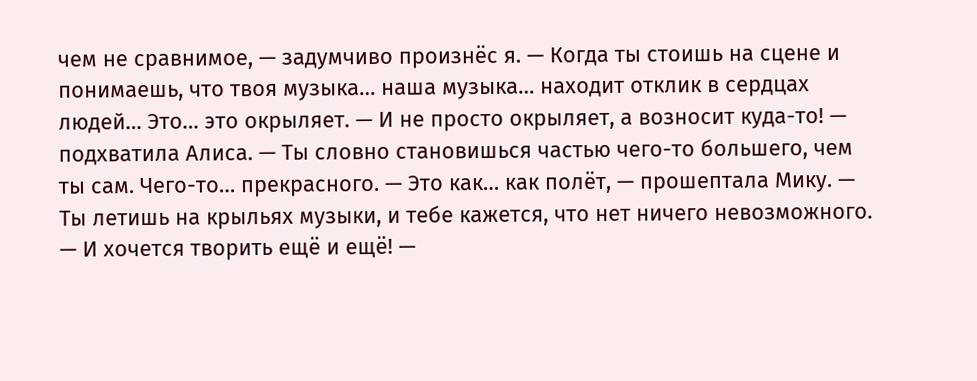чем не сравнимое, — задумчиво произнёс я. — Когда ты стоишь на сцене и понимаешь, что твоя музыка… наша музыка… находит отклик в сердцах людей… Это… это окрыляет. — И не просто окрыляет, а возносит куда-то! — подхватила Алиса. — Ты словно становишься частью чего-то большего, чем ты сам. Чего-то… прекрасного. — Это как… как полёт, — прошептала Мику. — Ты летишь на крыльях музыки, и тебе кажется, что нет ничего невозможного. — И хочется творить ещё и ещё! —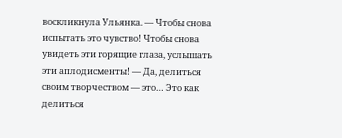воскликнула Ульянка. — Чтобы снова испытать это чувство! Чтобы снова увидеть эти горящие глаза, услышать эти аплодисменты! — Да, делиться своим творчеством — это… Это как делиться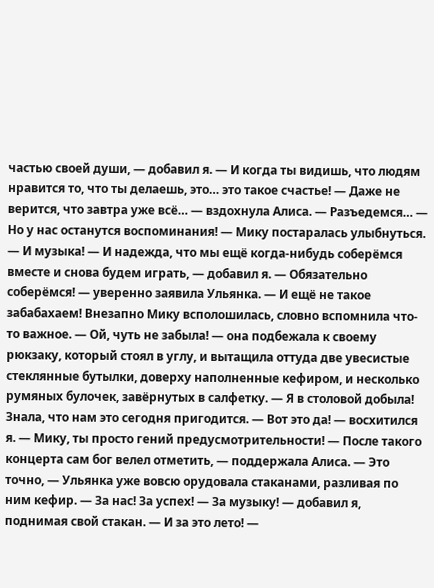частью своей души, — добавил я. — И когда ты видишь, что людям нравится то, что ты делаешь, это… это такое счастье! — Даже не верится, что завтра уже всё… — вздохнула Алиса. — Разъедемся… — Но у нас останутся воспоминания! — Мику постаралась улыбнуться. — И музыка! — И надежда, что мы ещё когда-нибудь соберёмся вместе и снова будем играть, — добавил я. — Обязательно соберёмся! — уверенно заявила Ульянка. — И ещё не такое забабахаем! Внезапно Мику всполошилась, словно вспомнила что-то важное. — Ой, чуть не забыла! — она подбежала к своему рюкзаку, который стоял в углу, и вытащила оттуда две увесистые стеклянные бутылки, доверху наполненные кефиром, и несколько румяных булочек, завёрнутых в салфетку. — Я в столовой добыла! Знала, что нам это сегодня пригодится. — Вот это да! — восхитился я. — Мику, ты просто гений предусмотрительности! — После такого концерта сам бог велел отметить, — поддержала Алиса. — Это точно, — Ульянка уже вовсю орудовала стаканами, разливая по ним кефир. — За нас! За успех! — За музыку! — добавил я, поднимая свой стакан. — И за это лето! —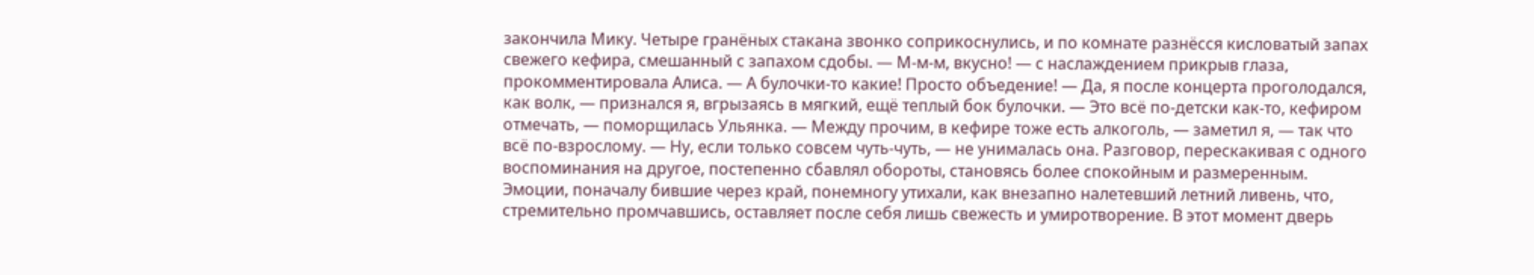закончила Мику. Четыре гранёных стакана звонко соприкоснулись, и по комнате разнёсся кисловатый запах свежего кефира, смешанный с запахом сдобы. — М-м-м, вкусно! — с наслаждением прикрыв глаза, прокомментировала Алиса. — А булочки-то какие! Просто объедение! — Да, я после концерта проголодался, как волк, — признался я, вгрызаясь в мягкий, ещё теплый бок булочки. — Это всё по-детски как-то, кефиром отмечать, — поморщилась Ульянка. — Между прочим, в кефире тоже есть алкоголь, — заметил я, — так что всё по-взрослому. — Ну, если только совсем чуть-чуть, — не унималась она. Разговор, перескакивая с одного воспоминания на другое, постепенно сбавлял обороты, становясь более спокойным и размеренным. Эмоции, поначалу бившие через край, понемногу утихали, как внезапно налетевший летний ливень, что, стремительно промчавшись, оставляет после себя лишь свежесть и умиротворение. В этот момент дверь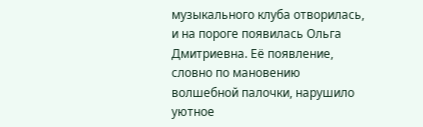музыкального клуба отворилась, и на пороге появилась Ольга Дмитриевна. Её появление, словно по мановению волшебной палочки, нарушило уютное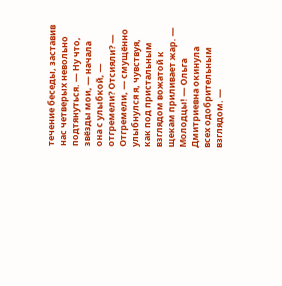течение беседы, заставив нас четверых невольно подтянуться. — Ну что, звёзды мои, — начала она с улыбкой, — отгремели? Отсияли? — Отгремели, — смущённо улыбнулся я, чувствуя, как под пристальным взглядом вожатой к щекам приливает жар. — Молодцы! — Ольга Дмитриевна окинула всех одобрительным взглядом. —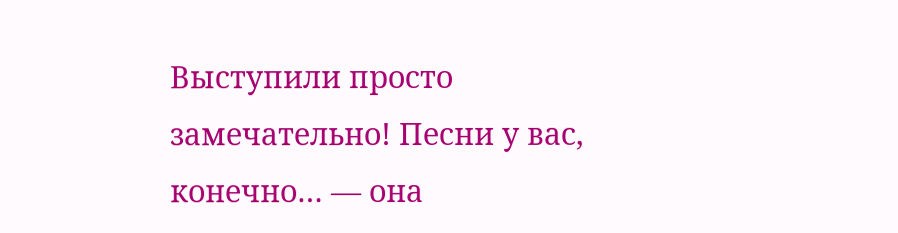Выступили просто замечательно! Песни у вас, конечно… — она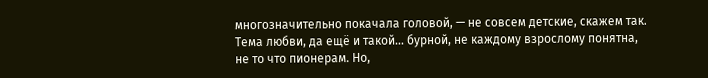многозначительно покачала головой, — не совсем детские, скажем так. Тема любви, да ещё и такой… бурной, не каждому взрослому понятна, не то что пионерам. Но,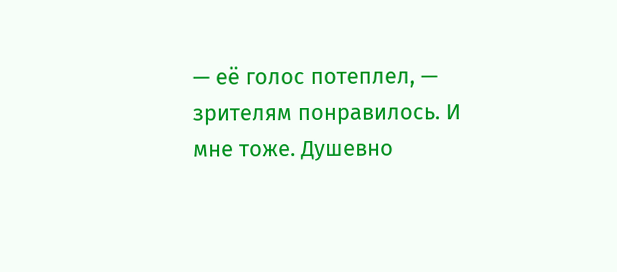— её голос потеплел, — зрителям понравилось. И мне тоже. Душевно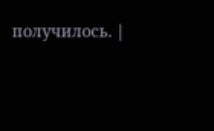получилось. |